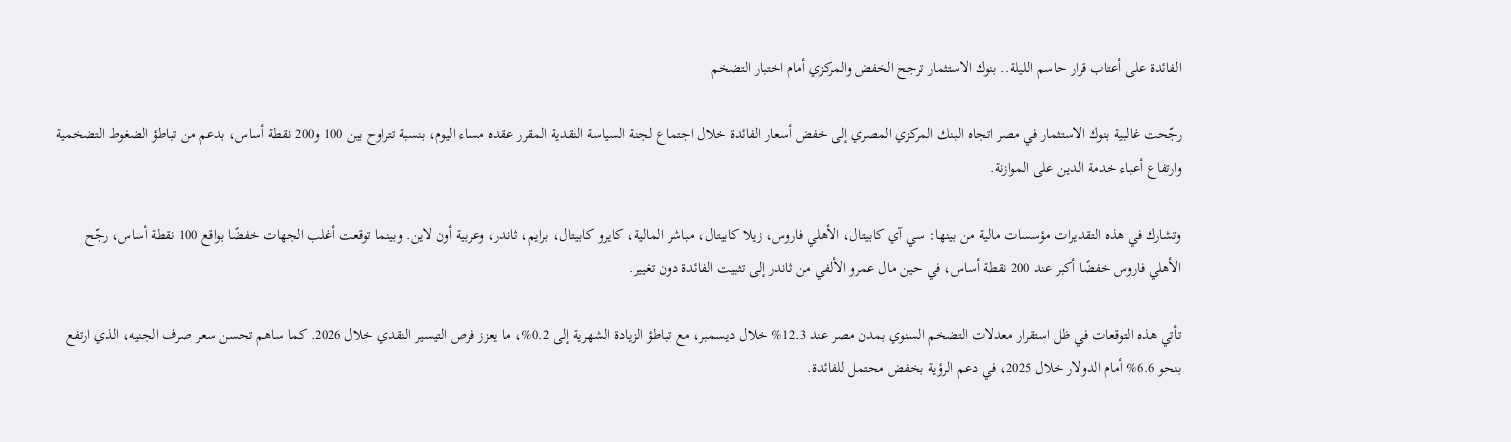الفائدة على أعتاب قرار حاسم الليلة.. بنوك الاستثمار ترجح الخفض والمركزي أمام اختبار التضخم

رجّحت غالبية بنوك الاستثمار في مصر اتجاه البنك المركزي المصري إلى خفض أسعار الفائدة خلال اجتماع لجنة السياسة النقدية المقرر عقده مساء اليوم، بنسبة تتراوح بين 100 و200 نقطة أساس، بدعم من تباطؤ الضغوط التضخمية وارتفاع أعباء خدمة الدين على الموازنة.

وتشارك في هذه التقديرات مؤسسات مالية من بينها: سي آي كابيتال، الأهلي فاروس، زيلا كابيتال، مباشر المالية، كايرو كابيتال، برايم، ثاندر، وعربية أون لاين. وبينما توقعت أغلب الجهات خفضًا بواقع 100 نقطة أساس، رجّح الأهلي فاروس خفضًا أكبر عند 200 نقطة أساس، في حين مال عمرو الألفي من ثاندر إلى تثبيت الفائدة دون تغيير.

تأتي هذه التوقعات في ظل استقرار معدلات التضخم السنوي بمدن مصر عند 12.3% خلال ديسمبر، مع تباطؤ الزيادة الشهرية إلى 0.2%، ما يعزز فرص التيسير النقدي خلال 2026. كما ساهم تحسن سعر صرف الجنيه، الذي ارتفع بنحو 6.6% أمام الدولار خلال 2025، في دعم الرؤية بخفض محتمل للفائدة.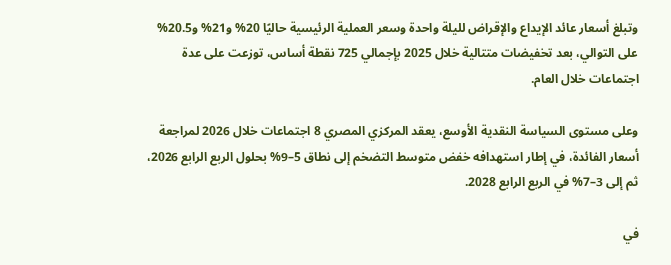وتبلغ أسعار عائد الإيداع والإقراض لليلة واحدة وسعر العملية الرئيسية حاليًا 20% و21% و20.5% على التوالي، بعد تخفيضات متتالية خلال 2025 بإجمالي 725 نقطة أساس، توزعت على عدة اجتماعات خلال العام.

وعلى مستوى السياسة النقدية الأوسع، يعقد المركزي المصري 8 اجتماعات خلال 2026 لمراجعة أسعار الفائدة، في إطار استهدافه خفض متوسط التضخم إلى نطاق 5–9% بحلول الربع الرابع 2026، ثم إلى 3–7% في الربع الرابع 2028.

في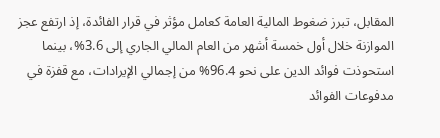المقابل، تبرز ضغوط المالية العامة كعامل مؤثر في قرار الفائدة، إذ ارتفع عجز الموازنة خلال أول خمسة أشهر من العام المالي الجاري إلى 3.6%، بينما استحوذت فوائد الدين على نحو 96.4% من إجمالي الإيرادات، مع قفزة في مدفوعات الفوائد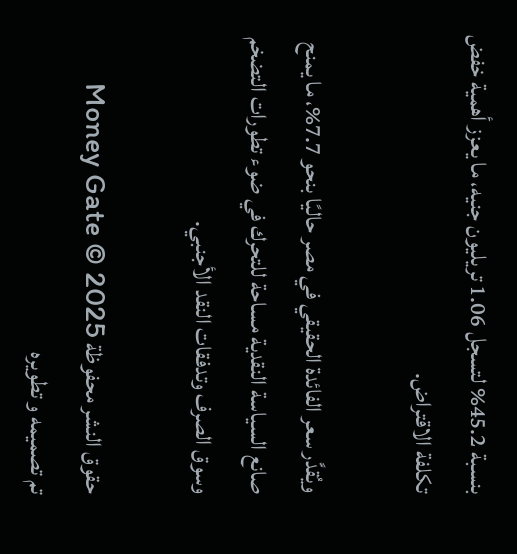بنسبة 45.2% لتسجل 1.06 تريليون جنيه، ما يعزز أهمية خفض تكلفة الاقتراض.

ويُقدَّر سعر الفائدة الحقيقي في مصر حاليًا بنحو 7.7%، ما يمنح صانع السياسة النقدية مساحة للتحرك في ضوء تطورات التضخم وسوق الصرف وتدفقات النقد الأجنبي.

حقوق النشر محفوظة Money Gate © 2025
تم تصميمه و تطويره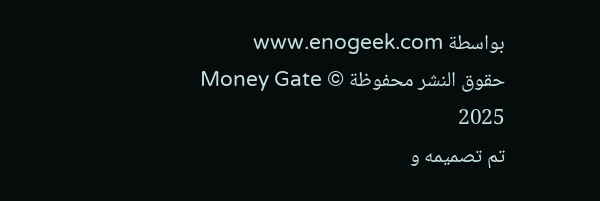بواسطة www.enogeek.com
حقوق النشر محفوظة Money Gate © 2025
تم تصميمه و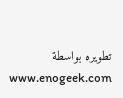تطويره بواسطة www.enogeek.com